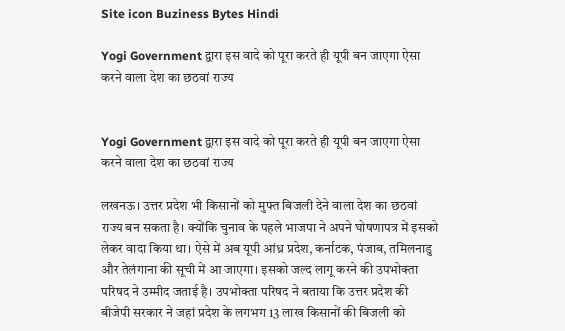Site icon Buziness Bytes Hindi

Yogi Government द्वारा इस वादे को पूरा करते ही यूपी बन जाएगा ऐसा करने वाला देश का छठवां राज्य


Yogi Government द्वारा इस वादे को पूरा करते ही यूपी बन जाएगा ऐसा करने वाला देश का छठवां राज्य

लखनऊ। उत्तर प्रदेश भी किसानों को मुफ्त बिजली देने वाला देश का छठवां राज्य बन सकता है। क्योंकि चुनाव के पहले भाजपा ने अपने घोषणापत्र में इसको लेकर वादा किया था। ऐसे में अब यूपी आंध्र प्रदेश, कर्नाटक, पंजाब, तमिलनाडु और तेलंगाना की सूची में आ जाएगा। इसको जल्द लागू करने की उपभोक्ता परिषद ने उम्मीद जताई है। उपभोक्ता परिषद ने बताया कि उत्तर प्रदेश की बीजेपी सरकार ने जहां प्रदेश के लगभग 13 लाख किसानों की बिजली को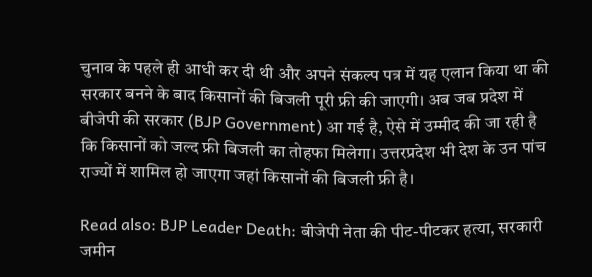चुनाव के पहले ही आधी कर दी थी और अपने संकल्प पत्र में यह एलान किया था की सरकार बनने के बाद किसानों की बिजली पूरी फ्री की जाएगी। अब जब प्रदेश में बीजेपी की सरकार (BJP Government) आ गई है, ऐसे में उम्मीद की जा रही है कि किसानों को जल्द फ्री बिजली का तोहफा मिलेगा। उत्तरप्रदेश भी देश के उन पांच राज्यों में शामिल हो जाएगा जहां किसानों की बिजली फ्री है।

Read also: BJP Leader Death: बीजेपी नेता की पीट-पीटकर हत्या, सरकारी जमीन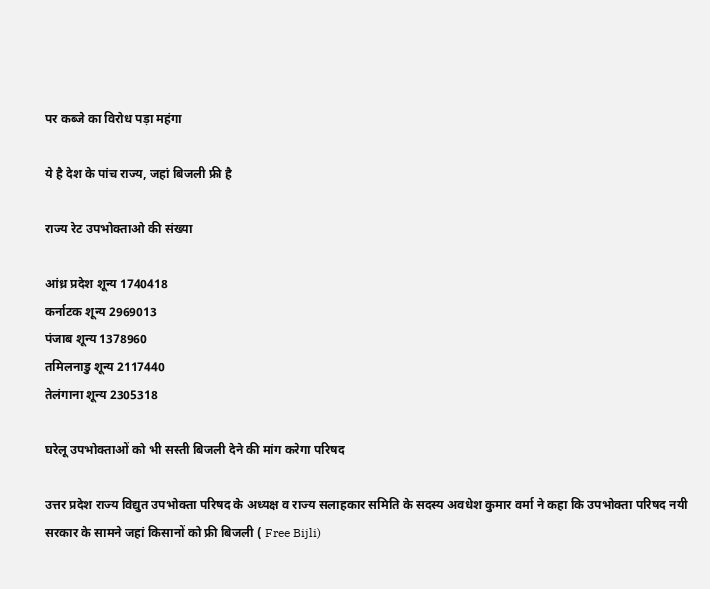पर कब्जे का विरोध पड़ा महंगा

ये है देश के पांच राज्य, जहां बिजली फ्री है

राज्य रेट उपभोक्ताओ की संख्या

आंध्र प्रदेश शून्य 1740418
कर्नाटक शून्य 2969013
पंजाब शून्य 1378960
तमिलनाडु शून्य 2117440
तेलंगाना शून्य 2305318

घरेलू उपभोक्ताओं को भी सस्ती बिजली देने की मांग करेगा परिषद

उत्तर प्रदेश राज्य विद्युत उपभोक्ता परिषद के अध्यक्ष व राज्य सलाहकार समिति के सदस्य अवधेश कुमार वर्मा ने कहा कि उपभोक्ता परिषद नयी सरकार के सामने जहां किसानों को फ्री बिजली ( Free Bijli)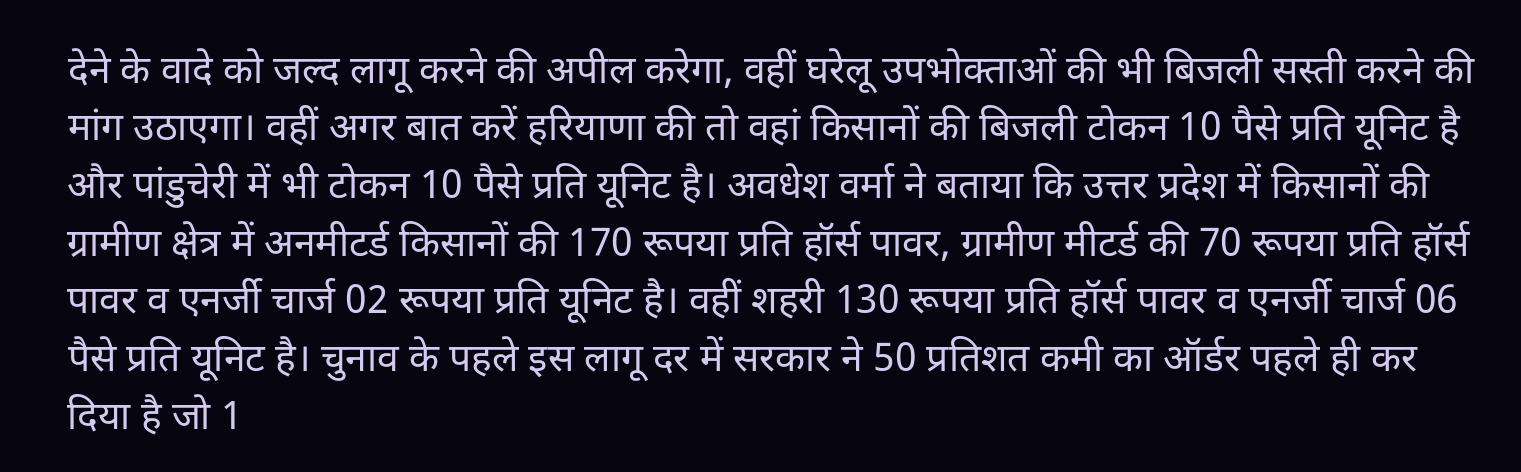देने के वादे को जल्द लागू करने की अपील करेगा, वहीं घरेलू उपभोक्ताओं की भी बिजली सस्ती करने की मांग उठाएगा। वहीं अगर बात करें हरियाणा की तो वहां किसानों की बिजली टोकन 10 पैसे प्रति यूनिट है और पांडुचेरी में भी टोकन 10 पैसे प्रति यूनिट है। अवधेश वर्मा ने बताया कि उत्तर प्रदेश में किसानों की ग्रामीण क्षेत्र में अनमीटर्ड किसानों की 170 रूपया प्रति हॉर्स पावर, ग्रामीण मीटर्ड की 70 रूपया प्रति हॉर्स पावर व एनर्जी चार्ज 02 रूपया प्रति यूनिट है। वहीं शहरी 130 रूपया प्रति हॉर्स पावर व एनर्जी चार्ज 06 पैसे प्रति यूनिट है। चुनाव के पहले इस लागू दर में सरकार ने 50 प्रतिशत कमी का ऑर्डर पहले ही कर दिया है जो 1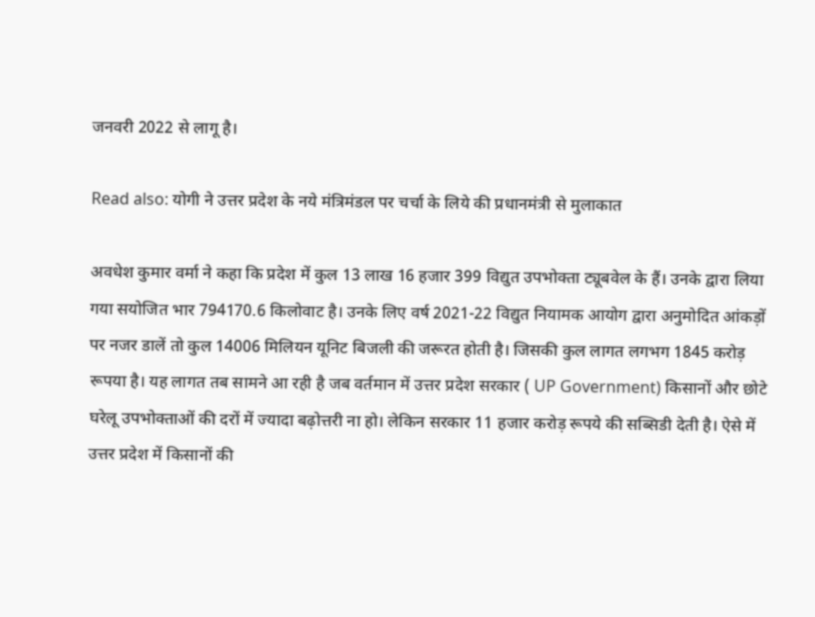जनवरी 2022 से लागू है।

Read also: योगी ने उत्तर प्रदेश के नये मंत्रिमंडल पर चर्चा के लिये की प्रधानमंत्री से मुलाकात

अवधेश कुमार वर्मा ने कहा कि प्रदेश में कुल 13 लाख 16 हजार 399 विद्युत उपभोक्ता ट्यूबवेल के हैं। उनके द्वारा लिया गया सयोजित भार 794170.6 किलोवाट है। उनके लिए वर्ष 2021-22 विद्युत नियामक आयोग द्वारा अनुमोदित आंकड़ों पर नजर डालें तो कुल 14006 मिलियन यूनिट बिजली की जरूरत होती है। जिसकी कुल लागत लगभग 1845 करोड़ रूपया है। यह लागत तब सामने आ रही है जब वर्तमान में उत्तर प्रदेश सरकार ( UP Government) किसानों और छोटे घरेलू उपभोक्ताओं की दरों में ज्यादा बढ़ोत्तरी ना हो। लेकिन सरकार 11 हजार करोड़ रूपये की सब्सिडी देती है। ऐसे में उत्तर प्रदेश में किसानों की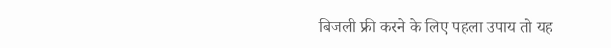बिजली फ्री करने के लिए पहला उपाय तो यह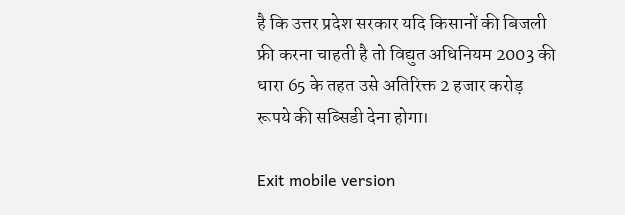है कि उत्तर प्रदेश सरकार यदि किसानों की बिजली फ्री करना चाहती है तो विद्युत अधिनियम 2003 की धारा 65 के तहत उसे अतिरिक्त 2 हजार करोड़ रूपये की सब्सिडी देना होगा।

Exit mobile version